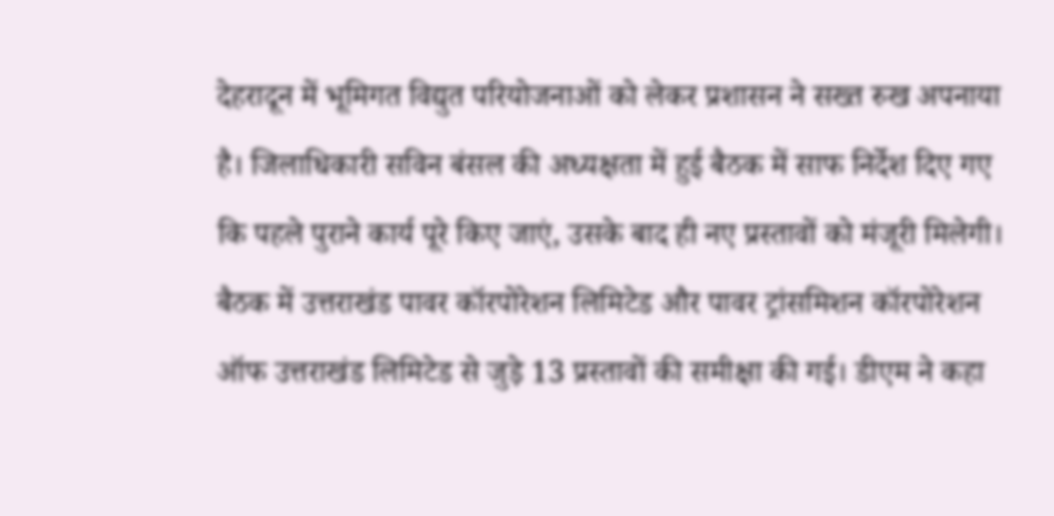देहरादून में भूमिगत विद्युत परियोजनाओं को लेकर प्रशासन ने सख्त रुख अपनाया है। जिलाधिकारी सविन बंसल की अध्यक्षता में हुई बैठक में साफ निर्देश दिए गए कि पहले पुराने कार्य पूरे किए जाएं, उसके बाद ही नए प्रस्तावों को मंजूरी मिलेगी।
बैठक में उत्तराखंड पावर कॉरपोरेशन लिमिटेड और पावर ट्रांसमिशन कॉरपोरेशन ऑफ उत्तराखंड लिमिटेड से जुड़े 13 प्रस्तावों की समीक्षा की गई। डीएम ने कहा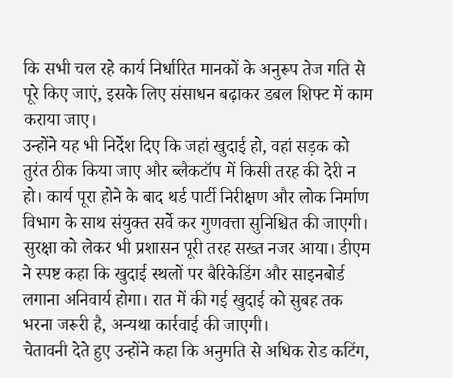कि सभी चल रहे कार्य निर्धारित मानकों के अनुरूप तेज गति से पूरे किए जाएं, इसके लिए संसाधन बढ़ाकर डबल शिफ्ट में काम कराया जाए।
उन्होंने यह भी निर्देश दिए कि जहां खुदाई हो, वहां सड़क को तुरंत ठीक किया जाए और ब्लैकटॉप में किसी तरह की देरी न हो। कार्य पूरा होने के बाद थर्ड पार्टी निरीक्षण और लोक निर्माण विभाग के साथ संयुक्त सर्वे कर गुणवत्ता सुनिश्चित की जाएगी।
सुरक्षा को लेकर भी प्रशासन पूरी तरह सख्त नजर आया। डीएम ने स्पष्ट कहा कि खुदाई स्थलों पर बैरिकेडिंग और साइनबोर्ड लगाना अनिवार्य होगा। रात में की गई खुदाई को सुबह तक भरना जरूरी है, अन्यथा कार्रवाई की जाएगी।
चेतावनी देते हुए उन्होंने कहा कि अनुमति से अधिक रोड कटिंग,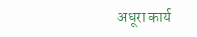अधूरा कार्य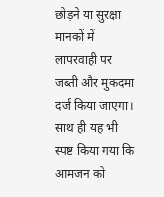छोड़ने या सुरक्षा मानकों में लापरवाही पर जब्ती और मुकदमा दर्ज किया जाएगा। साथ ही यह भी स्पष्ट किया गया कि आमजन को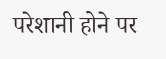परेशानी होने पर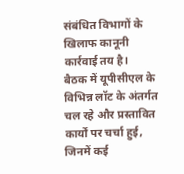संबंधित विभागों के खिलाफ कानूनी कार्रवाई तय है।
बैठक में यूपीसीएल के विभिन्न लॉट के अंतर्गत चल रहे और प्रस्तावित कार्यों पर चर्चा हुई, जिनमें कई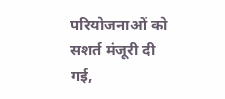परियोजनाओं को सशर्त मंजूरी दी गई,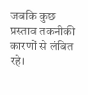जबकि कुछ प्रस्ताव तकनीकी कारणों से लंबित रहे।